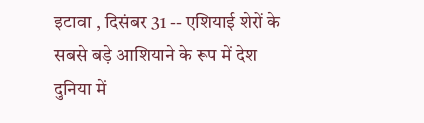इटावा , दिसंबर 31 -- एशियाई शेरों के सबसे बड़े आशियाने के रूप में देश दुनिया में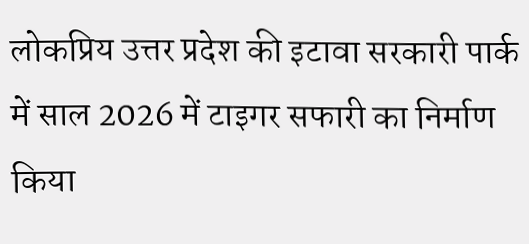लोकप्रिय उत्तर प्रदेश की इटावा सरकारी पार्क में साल 2026 में टाइगर सफारी का निर्माण किया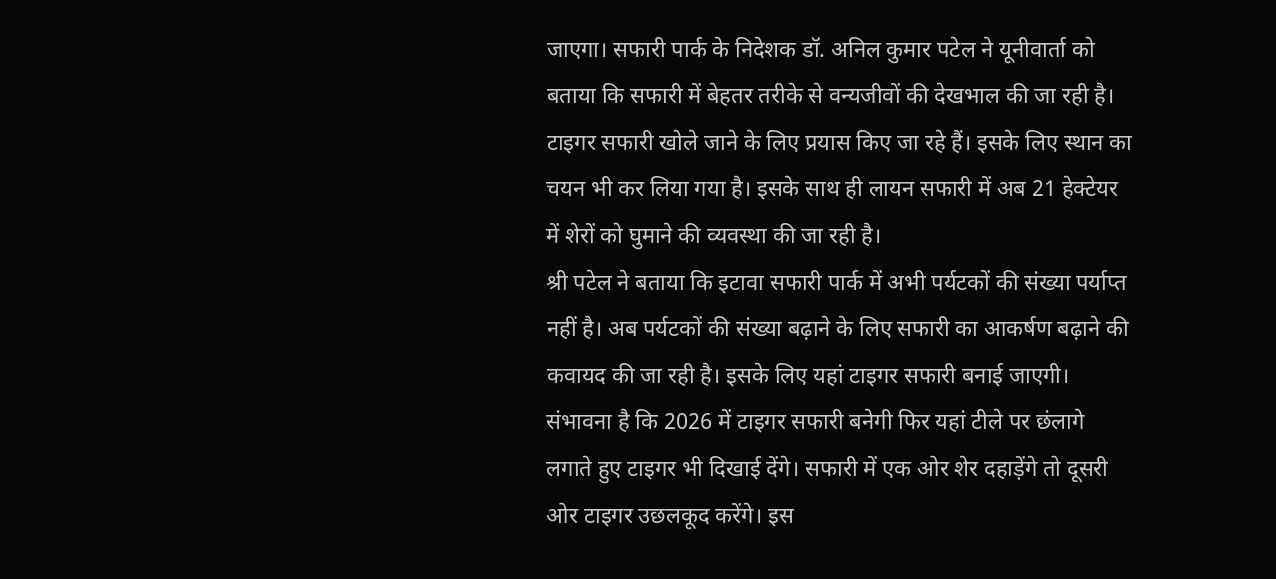जाएगा। सफारी पार्क के निदेशक डॉ. अनिल कुमार पटेल ने यूनीवार्ता को बताया कि सफारी में बेहतर तरीके से वन्यजीवों की देखभाल की जा रही है। टाइगर सफारी खोले जाने के लिए प्रयास किए जा रहे हैं। इसके लिए स्थान का चयन भी कर लिया गया है। इसके साथ ही लायन सफारी में अब 21 हेक्टेयर में शेरों को घुमाने की व्यवस्था की जा रही है।
श्री पटेल ने बताया कि इटावा सफारी पार्क में अभी पर्यटकों की संख्या पर्याप्त नहीं है। अब पर्यटकों की संख्या बढ़ाने के लिए सफारी का आकर्षण बढ़ाने की कवायद की जा रही है। इसके लिए यहां टाइगर सफारी बनाई जाएगी। संभावना है कि 2026 में टाइगर सफारी बनेगी फिर यहां टीले पर छंलागे लगाते हुए टाइगर भी दिखाई देंगे। सफारी में एक ओर शेर दहाड़ेंगे तो दूसरी ओर टाइगर उछलकूद करेंगे। इस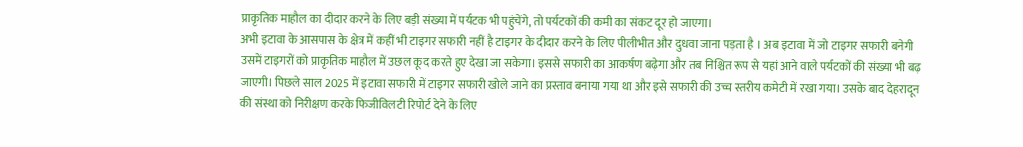प्राकृतिक माहौल का दीदार करने के लिए बड़ी संख्या में पर्यटक भी पहुंचेंगे, तो पर्यटकों की कमी का संकट दूर हो जाएगा।
अभी इटावा के आसपास के क्षेत्र में कहीं भी टाइगर सफारी नहीं है टाइगर के दीदार करने के लिए पीलीभीत और दुधवा जाना पड़ता है । अब इटावा में जो टाइगर सफारी बनेगी उसमें टाइगरों को प्राकृतिक माहौल में उछल कूद करते हुए देखा जा सकेगा। इससे सफारी का आकर्षण बढ़ेगा और तब निश्चित रूप से यहां आने वाले पर्यटकों की संख्या भी बढ़ जाएगी। पिछले साल 2025 में इटावा सफारी में टाइगर सफारी खोले जाने का प्रस्ताव बनाया गया था और इसे सफारी की उच्च स्तरीय कमेटी में रखा गया। उसके बाद देहरादून की संस्था को निरीक्षण करके फिजीविलटी रिपोर्ट देने के लिए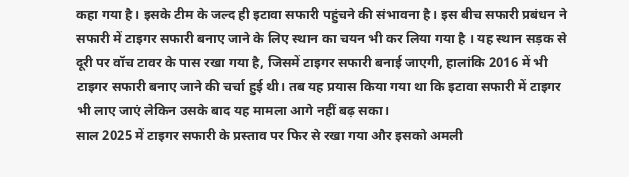कहा गया है। इसके टीम के जल्द ही इटावा सफारी पहुंचने की संभावना है। इस बीच सफारी प्रबंधन ने सफारी में टाइगर सफारी बनाए जाने के लिए स्थान का चयन भी कर लिया गया है । यह स्थान सड़क से दूरी पर वॉच टावर के पास रखा गया है, जिसमें टाइगर सफारी बनाई जाएगी, हालांकि 2016 में भी टाइगर सफारी बनाए जाने की चर्चा हुई थी। तब यह प्रयास किया गया था कि इटावा सफारी में टाइगर भी लाए जाएं लेकिन उसके बाद यह मामला आगे नहीं बढ़ सका।
साल 2025 में टाइगर सफारी के प्रस्ताव पर फिर से रखा गया और इसको अमली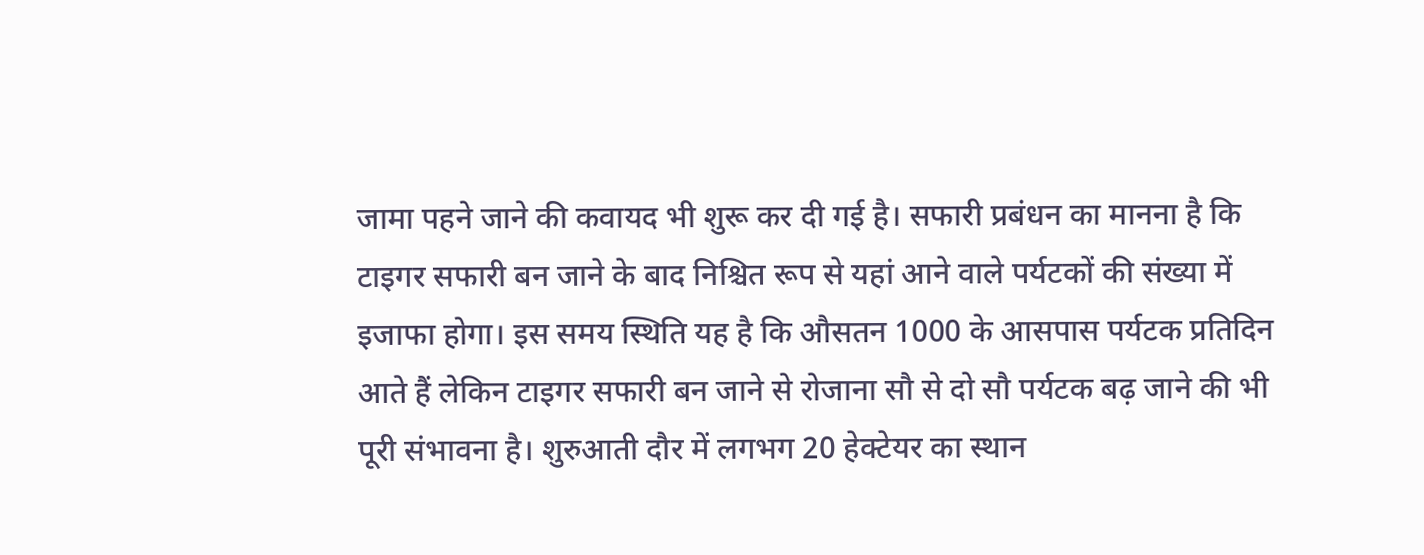जामा पहने जाने की कवायद भी शुरू कर दी गई है। सफारी प्रबंधन का मानना है कि टाइगर सफारी बन जाने के बाद निश्चित रूप से यहां आने वाले पर्यटकों की संख्या में इजाफा होगा। इस समय स्थिति यह है कि औसतन 1000 के आसपास पर्यटक प्रतिदिन आते हैं लेकिन टाइगर सफारी बन जाने से रोजाना सौ से दो सौ पर्यटक बढ़ जाने की भी पूरी संभावना है। शुरुआती दौर में लगभग 20 हेक्टेयर का स्थान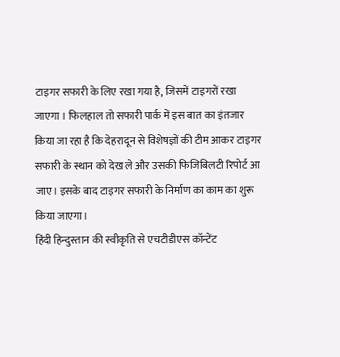टाइगर सफारी के लिए रखा गया है, जिसमें टाइगरों रखा जाएगा । फिलहाल तो सफारी पार्क में इस बात का इंतजार किया जा रहा है कि देहरादून से विशेषज्ञों की टीम आकर टाइगर सफारी के स्थान को देख ले और उसकी फिजिबिलटी रिपोर्ट आ जाए। इसके बाद टाइगर सफारी के निर्माण का काम का शुरू किया जाएगा।
हिंदी हिन्दुस्तान की स्वीकृति से एचटीडीएस कॉन्टेंट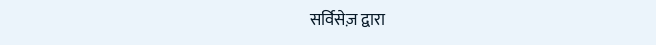सर्विसेज़ द्वारा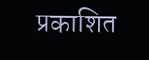प्रकाशित